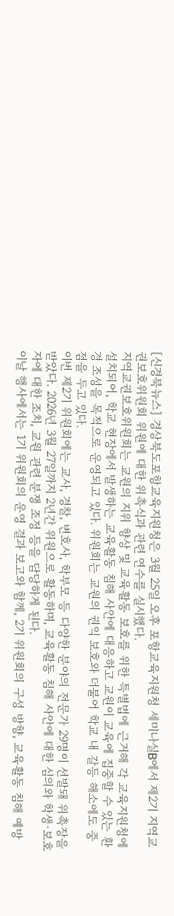[신경북뉴스] 경상북도포항교육지원청은 3월 25일 오후 포항교육지원청 세미나실B에서 제2기 지역교권보호위원회 위원에 대한 위촉식과 관련 연수를 실시했다.
지역교권보호위원회는 교원의 지위 향상 및 교육활동 보호를 위한 특별법에 근거해 각 교육지원청에 설치되어, 학교 현장에서 발생하는 교육활동 침해 사안에 대응하고 교원이 교육에 집중할 수 있는 환경 조성을 목적으로 운영되고 있다. 위원회는 교원의 권익 보호와 더불어 학교 내 갈등 해소에도 중점을 두고 있다.
이번 제2기 위원회에는 교사, 경찰, 변호사, 학부모 등 다양한 분야의 전문가 29명이 선발돼 위촉장을 받았다. 2026년 3월 27일까지 2년간 위원으로 활동하며, 교육활동 침해 사안에 대한 심의와 학생·보호자에 대한 조치, 교원 관련 분쟁 조정 등을 담당하게 된다.
이날 행사에서는 1기 위원회의 운영 결과 보고와 함께, 2기 위원회의 구성 방향, 교육활동 침해 예방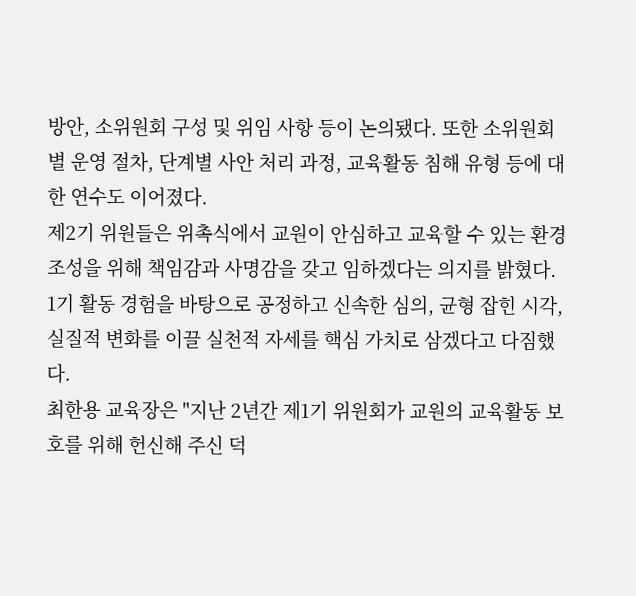방안, 소위원회 구성 및 위임 사항 등이 논의됐다. 또한 소위원회별 운영 절차, 단계별 사안 처리 과정, 교육활동 침해 유형 등에 대한 연수도 이어졌다.
제2기 위원들은 위촉식에서 교원이 안심하고 교육할 수 있는 환경 조성을 위해 책임감과 사명감을 갖고 임하겠다는 의지를 밝혔다. 1기 활동 경험을 바탕으로 공정하고 신속한 심의, 균형 잡힌 시각, 실질적 변화를 이끌 실천적 자세를 핵심 가치로 삼겠다고 다짐했다.
최한용 교육장은 "지난 2년간 제1기 위원회가 교원의 교육활동 보호를 위해 헌신해 주신 덕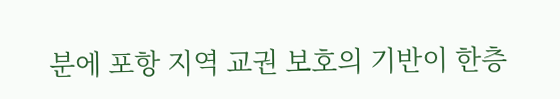분에 포항 지역 교권 보호의 기반이 한층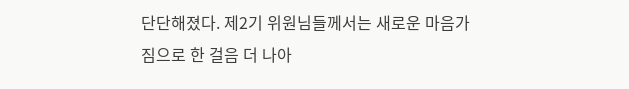단단해졌다. 제2기 위원님들께서는 새로운 마음가짐으로 한 걸음 더 나아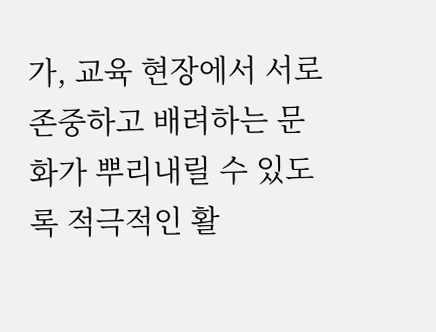가, 교육 현장에서 서로 존중하고 배려하는 문화가 뿌리내릴 수 있도록 적극적인 활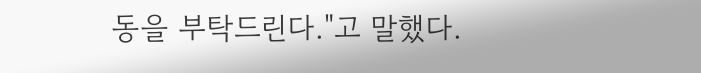동을 부탁드린다."고 말했다.